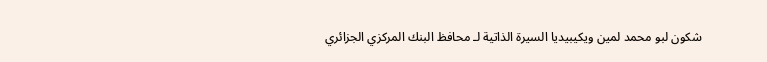شكون لبو محمد لمين ويكيبيديا السيرة الذاتية لـ محافظ البنك المركزي الجزائري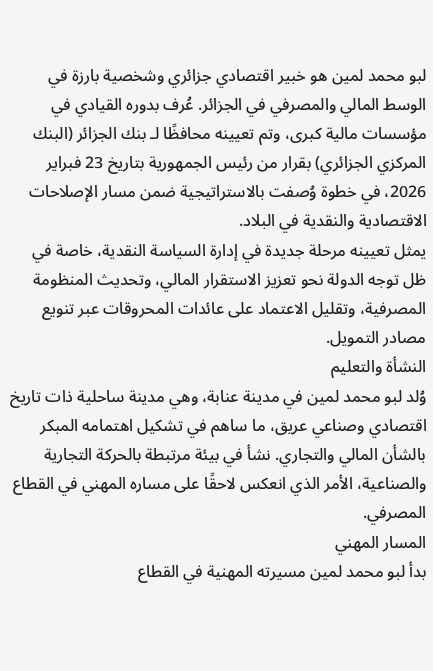لبو محمد لمين هو خبير اقتصادي جزائري وشخصية بارزة في الوسط المالي والمصرفي في الجزائر. عُرف بدوره القيادي في مؤسسات مالية كبرى، وتم تعيينه محافظًا لـ بنك الجزائر (البنك المركزي الجزائري) بقرار من رئيس الجمهورية بتاريخ 23 فبراير 2026، في خطوة وُصفت بالاستراتيجية ضمن مسار الإصلاحات الاقتصادية والنقدية في البلاد.
يمثل تعيينه مرحلة جديدة في إدارة السياسة النقدية، خاصة في ظل توجه الدولة نحو تعزيز الاستقرار المالي، وتحديث المنظومة المصرفية، وتقليل الاعتماد على عائدات المحروقات عبر تنويع مصادر التمويل.
النشأة والتعليم
وُلد لبو محمد لمين في مدينة عنابة، وهي مدينة ساحلية ذات تاريخ اقتصادي وصناعي عريق، ما ساهم في تشكيل اهتمامه المبكر بالشأن المالي والتجاري. نشأ في بيئة مرتبطة بالحركة التجارية والصناعية، الأمر الذي انعكس لاحقًا على مساره المهني في القطاع المصرفي.
المسار المهني
بدأ لبو محمد لمين مسيرته المهنية في القطاع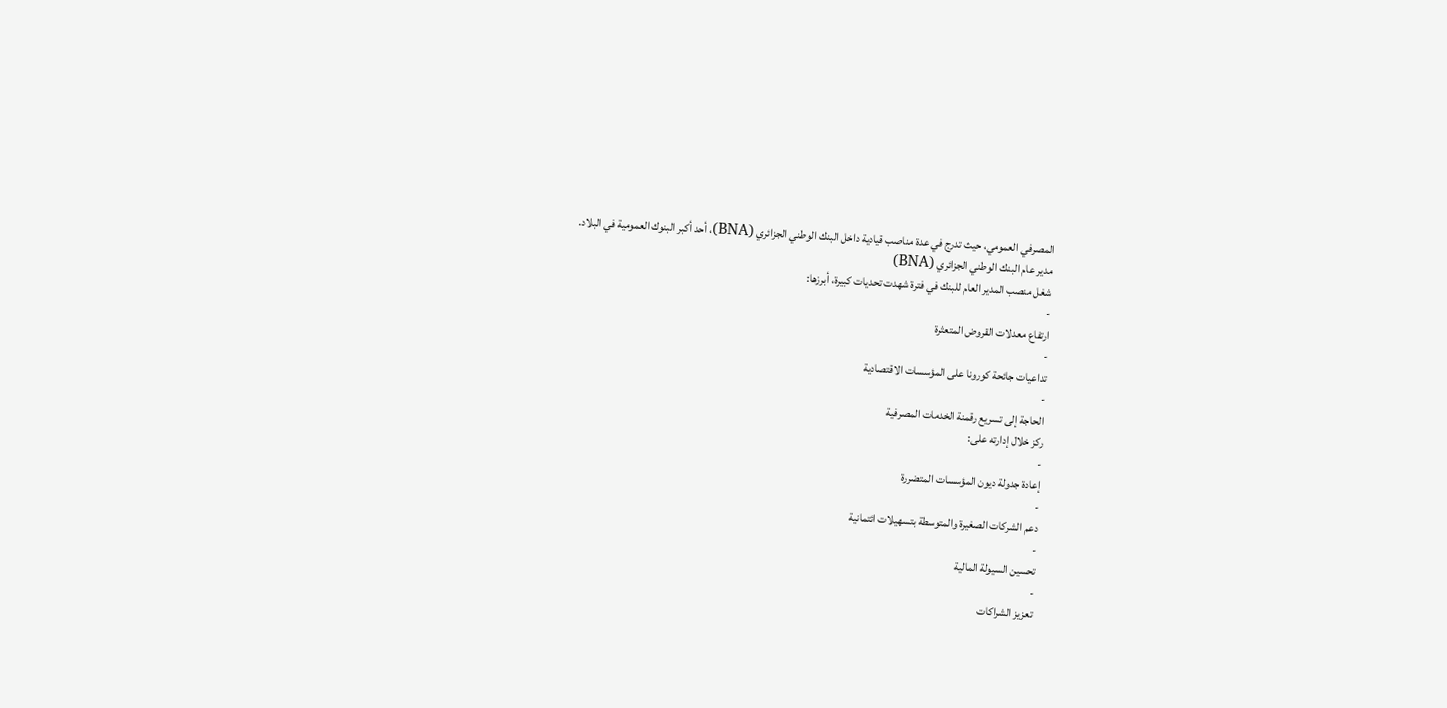المصرفي العمومي، حيث تدرج في عدة مناصب قيادية داخل البنك الوطني الجزائري (BNA)، أحد أكبر البنوك العمومية في البلاد.
مدير عام البنك الوطني الجزائري (BNA)
شغل منصب المدير العام للبنك في فترة شهدت تحديات كبيرة، أبرزها:
-
ارتفاع معدلات القروض المتعثرة
-
تداعيات جائحة كورونا على المؤسسات الاقتصادية
-
الحاجة إلى تسريع رقمنة الخدمات المصرفية
ركز خلال إدارته على:
-
إعادة جدولة ديون المؤسسات المتضررة
-
دعم الشركات الصغيرة والمتوسطة بتسهيلات ائتمانية
-
تحسين السيولة المالية
-
تعزيز الشراكات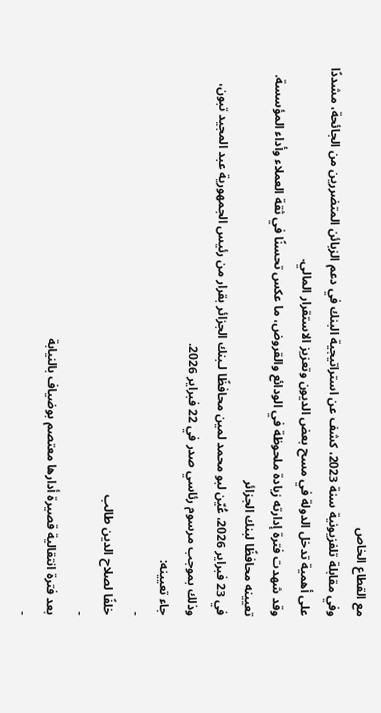مع القطاع الخاص
وفي مقابلة تلفزيونية سنة 2023، كشف عن استراتيجية البنك في دعم الزبائن المتضررين من الجائحة، مشددًا على أهمية تدخل الدولة في مسح بعض الديون وتعزيز الاستقرار المالي.
وقد شهدت فترة إدارته زيادة ملحوظة في الودائع والقروض، ما عكس تحسنًا في ثقة العملاء وأداء المؤسسة.
تعيينه محافظًا لبنك الجزائر
في 23 فبراير 2026، عُيّن لبو محمد لمين محافظًا لـبنك الجزائر بقرار من رئيس الجمهورية عبد المجيد تبون، وذلك بموجب مرسوم رئاسي صدر في 22 فبراير 2026.
جاء تعيينه:
-
خلفًا لصلاح الدين طالب
-
بعد فترة انتقالية قصيرة أدارها معتصم بوضياف بالنيابة
-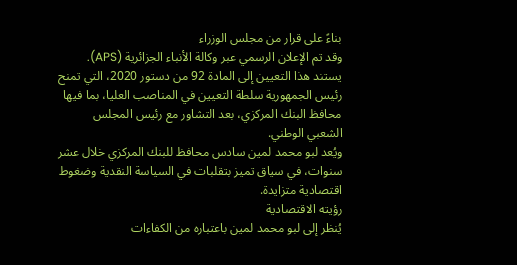بناءً على قرار من مجلس الوزراء
وقد تم الإعلان الرسمي عبر وكالة الأنباء الجزائرية (APS).
يستند هذا التعيين إلى المادة 92 من دستور 2020، التي تمنح رئيس الجمهورية سلطة التعيين في المناصب العليا، بما فيها محافظ البنك المركزي، بعد التشاور مع رئيس المجلس الشعبي الوطني.
ويُعد لبو محمد لمين سادس محافظ للبنك المركزي خلال عشر سنوات، في سياق تميز بتقلبات في السياسة النقدية وضغوط اقتصادية متزايدة.
رؤيته الاقتصادية
يُنظر إلى لبو محمد لمين باعتباره من الكفاءات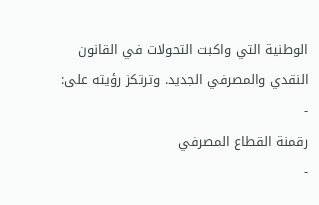الوطنية التي واكبت التحولات في القانون النقدي والمصرفي الجديد. وترتكز رؤيته على:
-
رقمنة القطاع المصرفي
-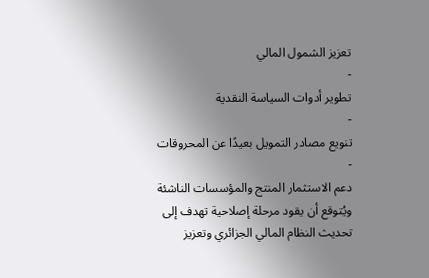تعزيز الشمول المالي
-
تطوير أدوات السياسة النقدية
-
تنويع مصادر التمويل بعيدًا عن المحروقات
-
دعم الاستثمار المنتج والمؤسسات الناشئة
ويُتوقع أن يقود مرحلة إصلاحية تهدف إلى تحديث النظام المالي الجزائري وتعزيز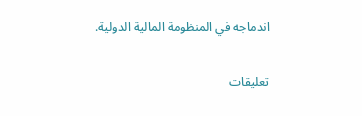اندماجه في المنظومة المالية الدولية.

تعليقات